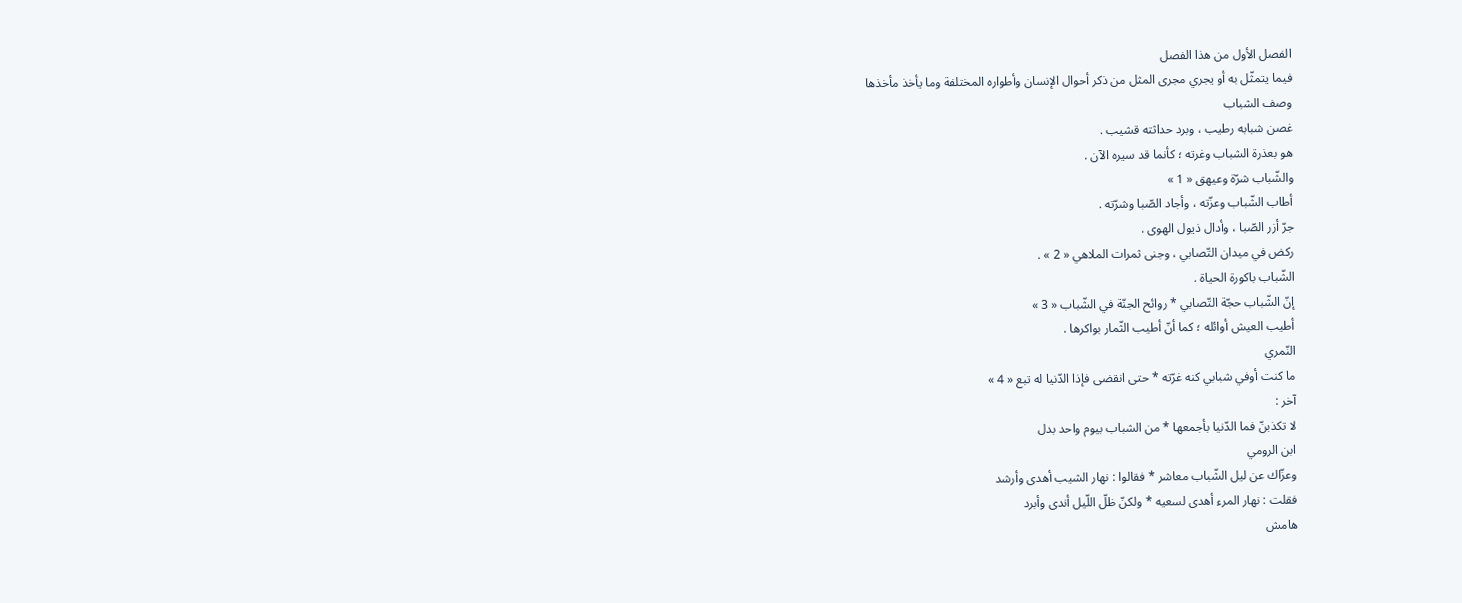الفصل الأول من هذا الفصل
فيما يتمثّل به أو يجري مجرى المثل من ذكر أحوال الإنسان وأطواره المختلفة وما يأخذ مأخذها
وصف الشباب
غصن شبابه رطيب ، وبرد حداثته قشيب .
هو بعذرة الشباب وغرته ؛ كأنما قد سيره الآن .
والشّباب شرّة وعيهق « 1 »
أطاب الشّباب وعزّته ، وأجاد الصّبا وشرّته .
جرّ أزر الصّبا ، وأدال ذيول الهوى .
ركض في ميدان التّصابي ، وجنى ثمرات الملاهي « 2 » .
الشّباب باكورة الحياة .
إنّ الشّباب حجّة التّصابي * روائح الجنّة في الشّباب « 3 »
أطيب العيش أوائله ؛ كما أنّ أطيب الثّمار بواكرها .
النّمري
ما كنت أوفي شبابي كنه غرّته * حتى انقضى فإذا الدّنيا له تبع « 4 »
آخر :
لا تكذبنّ فما الدّنيا بأجمعها * من الشباب بيوم واحد بدل
ابن الرومي
وعزّاك عن ليل الشّباب معاشر * فقالوا : نهار الشيب أهدى وأرشد
فقلت : نهار المرء أهدى لسعيه * ولكنّ ظلّ اللّيل أندى وأبرد
هامش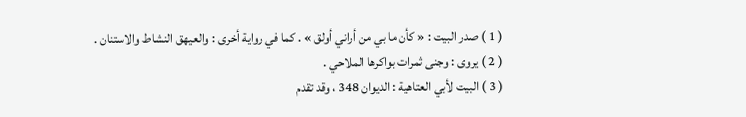( 1 ) صدر البيت : « كأن ما بي من أراني أولق » . كما في رواية أخرى : والعيهق النشاط والاستنان .
( 2 ) يروى : وجنى ثمرات بواكرها الملاحي .
( 3 ) البيت لأبي العتاهية : الديوان 348 ، وقد تقدم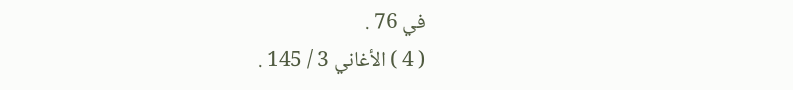في 76 .
( 4 ) الأغاني 3 / 145 .